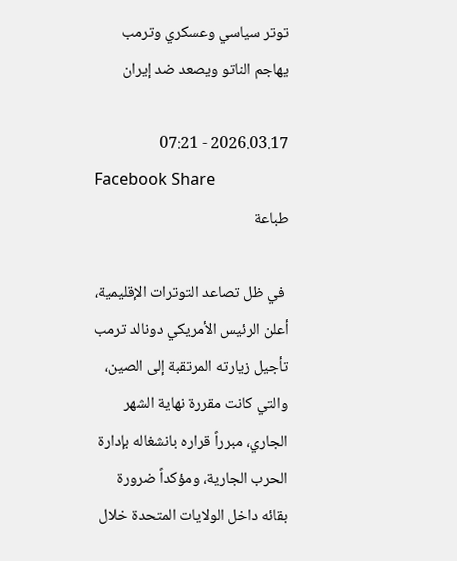توتر سياسي وعسكري وترمب يهاجم الناتو ويصعد ضد إيران

2026.03.17 - 07:21
Facebook Share
طباعة

 في ظل تصاعد التوترات الإقليمية، أعلن الرئيس الأمريكي دونالد ترمب تأجيل زيارته المرتقبة إلى الصين، والتي كانت مقررة نهاية الشهر الجاري، مبرراً قراره بانشغاله بإدارة الحرب الجارية، ومؤكداً ضرورة بقائه داخل الولايات المتحدة خلال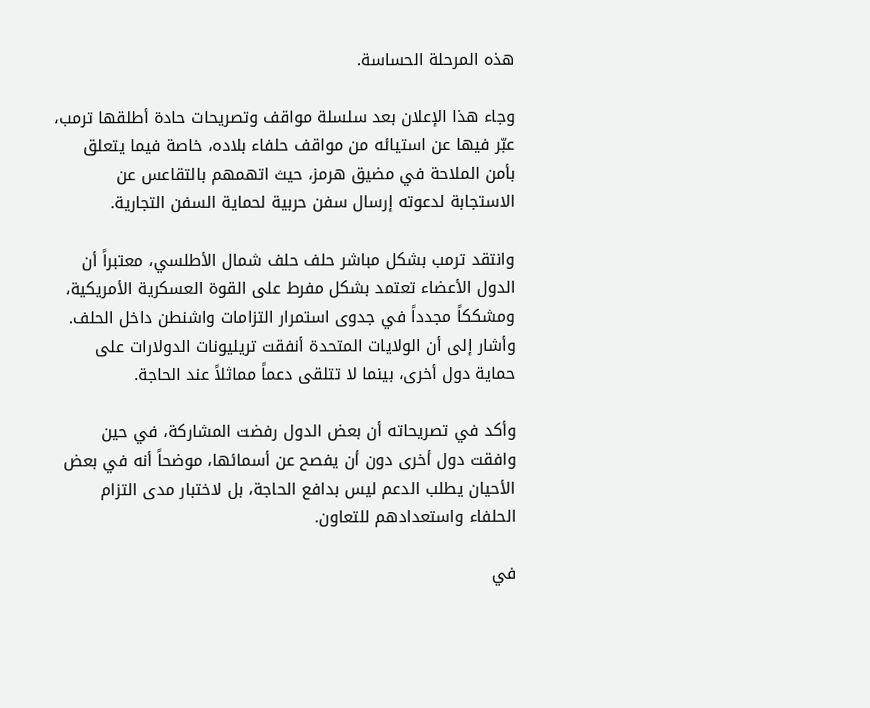هذه المرحلة الحساسة.

وجاء هذا الإعلان بعد سلسلة مواقف وتصريحات حادة أطلقها ترمب، عبّر فيها عن استيائه من مواقف حلفاء بلاده، خاصة فيما يتعلق بأمن الملاحة في مضيق هرمز، حيث اتهمهم بالتقاعس عن الاستجابة لدعوته إرسال سفن حربية لحماية السفن التجارية.

وانتقد ترمب بشكل مباشر حلف حلف شمال الأطلسي، معتبراً أن الدول الأعضاء تعتمد بشكل مفرط على القوة العسكرية الأمريكية، ومشككاً مجدداً في جدوى استمرار التزامات واشنطن داخل الحلف. وأشار إلى أن الولايات المتحدة أنفقت تريليونات الدولارات على حماية دول أخرى، بينما لا تتلقى دعماً مماثلاً عند الحاجة.

وأكد في تصريحاته أن بعض الدول رفضت المشاركة، في حين وافقت دول أخرى دون أن يفصح عن أسمائها، موضحاً أنه في بعض الأحيان يطلب الدعم ليس بدافع الحاجة، بل لاختبار مدى التزام الحلفاء واستعدادهم للتعاون.

في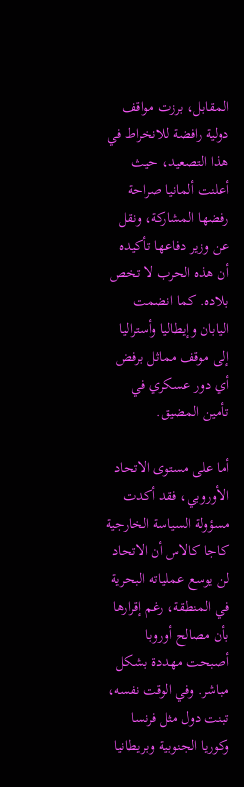المقابل، برزت مواقف دولية رافضة للانخراط في هذا التصعيد، حيث أعلنت ألمانيا صراحة رفضها المشاركة، ونقل عن وزير دفاعها تأكيده أن هذه الحرب لا تخص بلاده. كما انضمت اليابان وإيطاليا وأستراليا إلى موقف مماثل برفض أي دور عسكري في تأمين المضيق.

أما على مستوى الاتحاد الأوروبي، فقد أكدت مسؤولة السياسة الخارجية كاجا كالاس أن الاتحاد لن يوسع عملياته البحرية في المنطقة، رغم إقرارها بأن مصالح أوروبا أصبحت مهددة بشكل مباشر. وفي الوقت نفسه، تبنت دول مثل فرنسا وكوريا الجنوبية وبريطانيا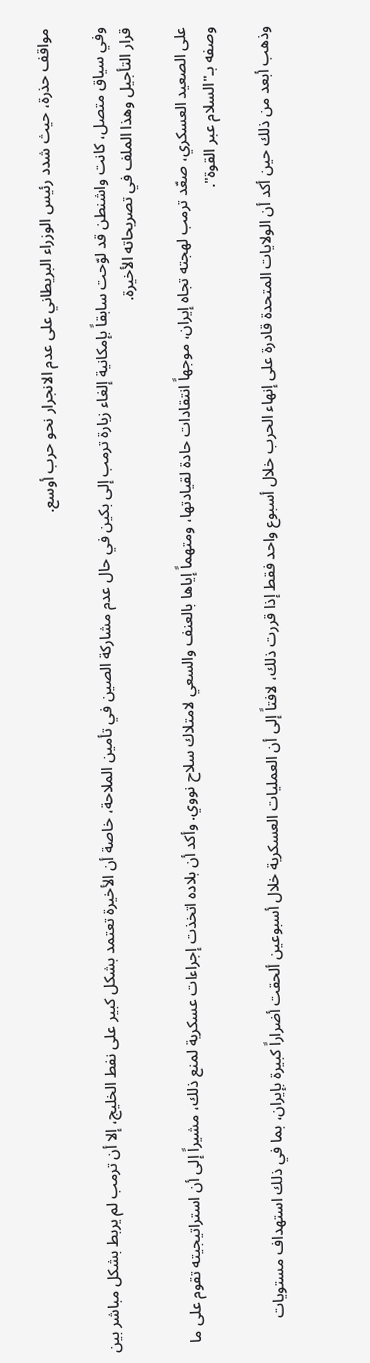مواقف حذرة، حيث شدد رئيس الوزراء البريطاني على عدم الانجرار نحو حرب أوسع.

وفي سياق متصل، كانت واشنطن قد لوّحت سابقاً بإمكانية إلغاء زيارة ترمب إلى بكين في حال عدم مشاركة الصين في تأمين الملاحة، خاصة أن الأخيرة تعتمد بشكل كبير على نفط الخليج، إلا أن ترمب لم يربط بشكل مباشر بين قرار التأجيل وهذا الملف في تصريحاته الأخيرة.

على الصعيد العسكري، صعّد ترمب لهجته تجاه إيران، موجهاً انتقادات حادة لقيادتها، ومتهماً إياها بالعنف والسعي لامتلاك سلاح نووي. وأكد أن بلاده اتخذت إجراءات عسكرية لمنع ذلك، مشيراً إلى أن استراتيجيته تقوم على ما وصفه بـ"السلام عبر القوة".

وذهب أبعد من ذلك حين أكد أن الولايات المتحدة قادرة على إنهاء الحرب خلال أسبوع واحد فقط إذا قررت ذلك، لافتاً إلى أن العمليات العسكرية خلال أسبوعين ألحقت أضراراً كبيرة بإيران، بما في ذلك استهداف مستويات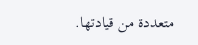متعددة من قيادتها.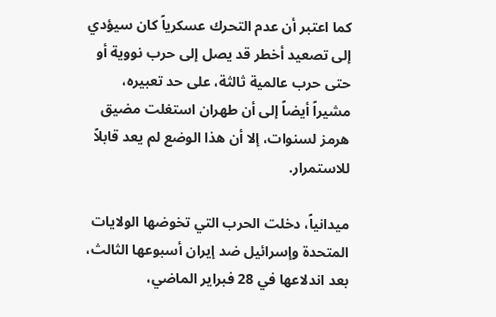كما اعتبر أن عدم التحرك عسكرياً كان سيؤدي إلى تصعيد أخطر قد يصل إلى حرب نووية أو حتى حرب عالمية ثالثة، على حد تعبيره، مشيراً أيضاً إلى أن طهران استغلت مضيق هرمز لسنوات، إلا أن هذا الوضع لم يعد قابلاً للاستمرار.

ميدانياً، دخلت الحرب التي تخوضها الولايات المتحدة وإسرائيل ضد إيران أسبوعها الثالث، بعد اندلاعها في 28 فبراير الماضي،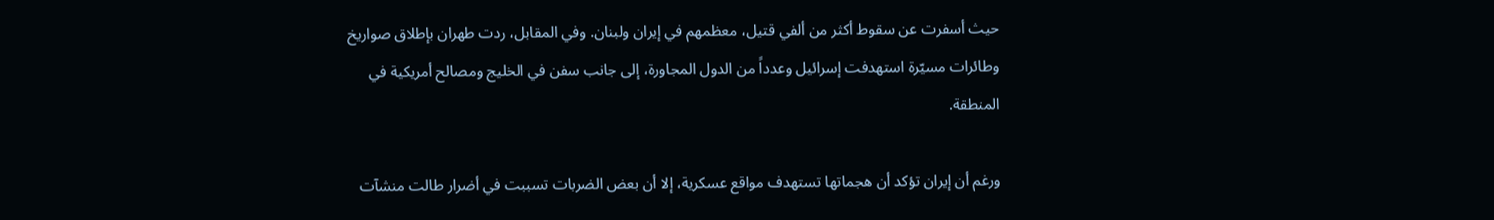حيث أسفرت عن سقوط أكثر من ألفي قتيل، معظمهم في إيران ولبنان. وفي المقابل، ردت طهران بإطلاق صواريخ وطائرات مسيّرة استهدفت إسرائيل وعدداً من الدول المجاورة، إلى جانب سفن في الخليج ومصالح أمريكية في المنطقة.

ورغم أن إيران تؤكد أن هجماتها تستهدف مواقع عسكرية، إلا أن بعض الضربات تسببت في أضرار طالت منشآت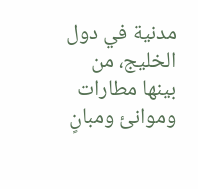مدنية في دول الخليج، من بينها مطارات وموانئ ومبانٍ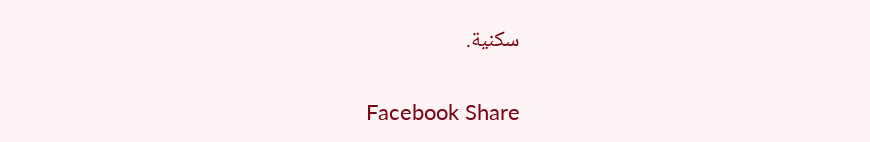سكنية.

Facebook Share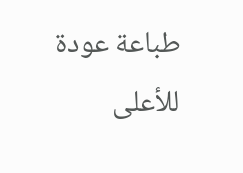طباعة عودة للأعلى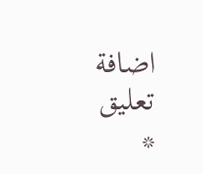اضافة تعليق
*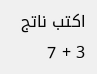اكتب ناتج 3 + 7